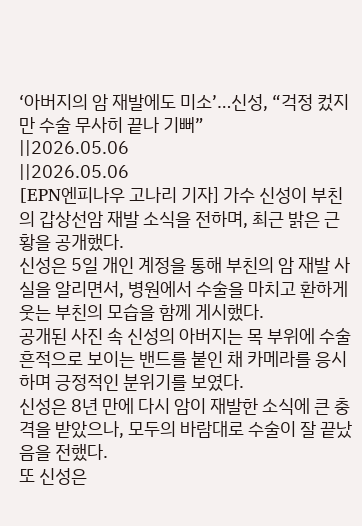‘아버지의 암 재발에도 미소’…신성, “걱정 컸지만 수술 무사히 끝나 기뻐”
||2026.05.06
||2026.05.06
[EPN엔피나우 고나리 기자] 가수 신성이 부친의 갑상선암 재발 소식을 전하며, 최근 밝은 근황을 공개했다.
신성은 5일 개인 계정을 통해 부친의 암 재발 사실을 알리면서, 병원에서 수술을 마치고 환하게 웃는 부친의 모습을 함께 게시했다.
공개된 사진 속 신성의 아버지는 목 부위에 수술 흔적으로 보이는 밴드를 붙인 채 카메라를 응시하며 긍정적인 분위기를 보였다.
신성은 8년 만에 다시 암이 재발한 소식에 큰 충격을 받았으나, 모두의 바람대로 수술이 잘 끝났음을 전했다.
또 신성은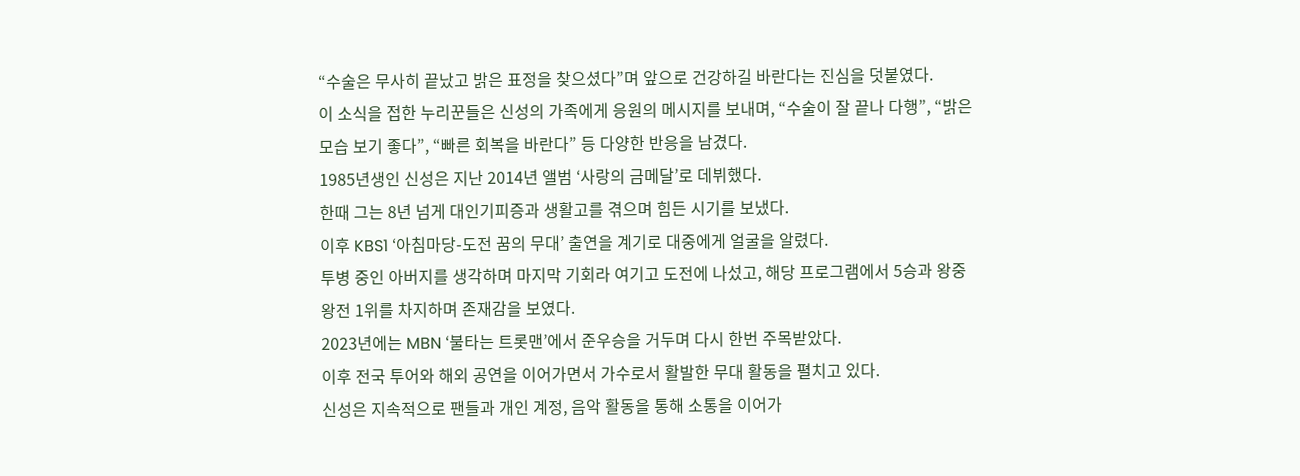“수술은 무사히 끝났고 밝은 표정을 찾으셨다”며 앞으로 건강하길 바란다는 진심을 덧붙였다.
이 소식을 접한 누리꾼들은 신성의 가족에게 응원의 메시지를 보내며, “수술이 잘 끝나 다행”, “밝은 모습 보기 좋다”, “빠른 회복을 바란다” 등 다양한 반응을 남겼다.
1985년생인 신성은 지난 2014년 앨범 ‘사랑의 금메달’로 데뷔했다.
한때 그는 8년 넘게 대인기피증과 생활고를 겪으며 힘든 시기를 보냈다.
이후 KBS1 ‘아침마당-도전 꿈의 무대’ 출연을 계기로 대중에게 얼굴을 알렸다.
투병 중인 아버지를 생각하며 마지막 기회라 여기고 도전에 나섰고, 해당 프로그램에서 5승과 왕중왕전 1위를 차지하며 존재감을 보였다.
2023년에는 MBN ‘불타는 트롯맨’에서 준우승을 거두며 다시 한번 주목받았다.
이후 전국 투어와 해외 공연을 이어가면서 가수로서 활발한 무대 활동을 펼치고 있다.
신성은 지속적으로 팬들과 개인 계정, 음악 활동을 통해 소통을 이어가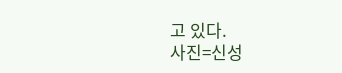고 있다.
사진=신성